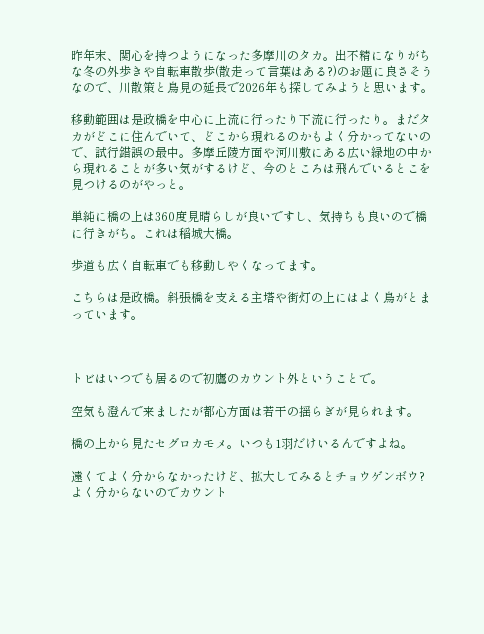昨年末、関心を持つようになった多摩川のタカ。出不精になりがちな冬の外歩きや自転車散歩(散走って言葉はある?)のお題に良さそうなので、川散策と鳥見の延長で2026年も探してみようと思います。

移動範囲は是政橋を中心に上流に行ったり下流に行ったり。まだタカがどこに住んでいて、どこから現れるのかもよく分かってないので、試行錯誤の最中。多摩丘陵方面や河川敷にある広い緑地の中から現れることが多い気がするけど、今のところは飛んでいるとこを見つけるのがやっと。

単純に橋の上は360度見晴らしが良いですし、気持ちも良いので橋に行きがち。これは稲城大橋。

歩道も広く自転車でも移動しやくなってます。

こちらは是政橋。斜張橋を支える主塔や街灯の上にはよく鳥がとまっています。



トビはいつでも居るので初鷹のカウント外ということで。

空気も澄んで来ましたが都心方面は若干の揺らぎが見られます。

橋の上から見たセグロカモメ。いつも1羽だけいるんですよね。

遠くてよく分からなかったけど、拡大してみるとチョウゲンボウ? よく分からないのでカウント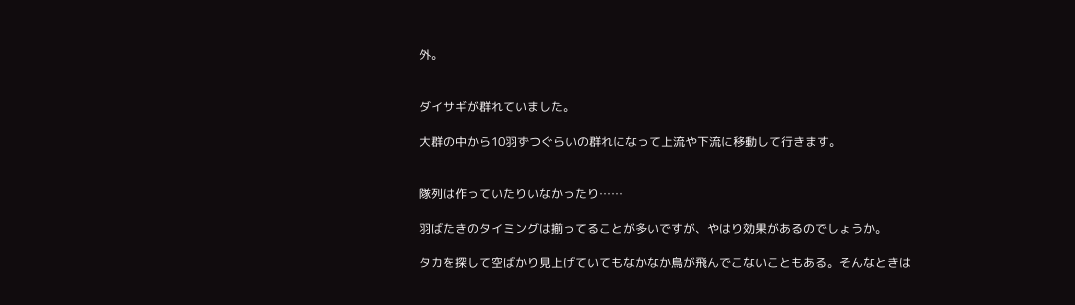外。


ダイサギが群れていました。

大群の中から10羽ずつぐらいの群れになって上流や下流に移動して行きます。


隊列は作っていたりいなかったり……

羽ばたきのタイミングは揃ってることが多いですが、やはり効果があるのでしょうか。

タカを探して空ばかり見上げていてもなかなか鳥が飛んでこないこともある。そんなときは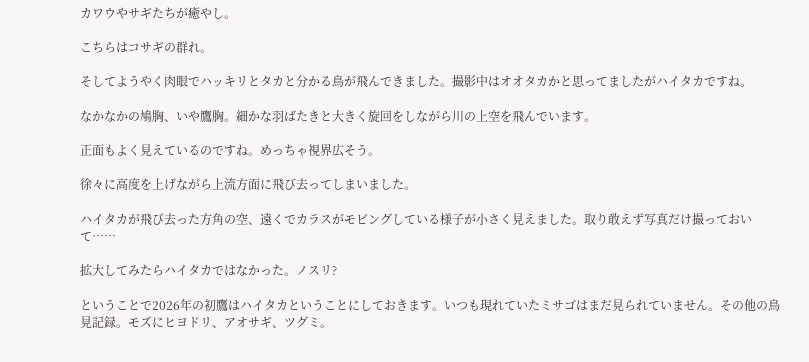カワウやサギたちが癒やし。

こちらはコサギの群れ。

そしてようやく肉眼でハッキリとタカと分かる鳥が飛んできました。撮影中はオオタカかと思ってましたがハイタカですね。

なかなかの鳩胸、いや鷹胸。細かな羽ばたきと大きく旋回をしながら川の上空を飛んでいます。

正面もよく見えているのですね。めっちゃ視界広そう。

徐々に高度を上げながら上流方面に飛び去ってしまいました。

ハイタカが飛び去った方角の空、遠くでカラスがモビングしている様子が小さく見えました。取り敢えず写真だけ撮っておいて……

拡大してみたらハイタカではなかった。ノスリ?

ということで2026年の初鷹はハイタカということにしておきます。いつも現れていたミサゴはまだ見られていません。その他の鳥見記録。モズにヒヨドリ、アオサギ、ツグミ。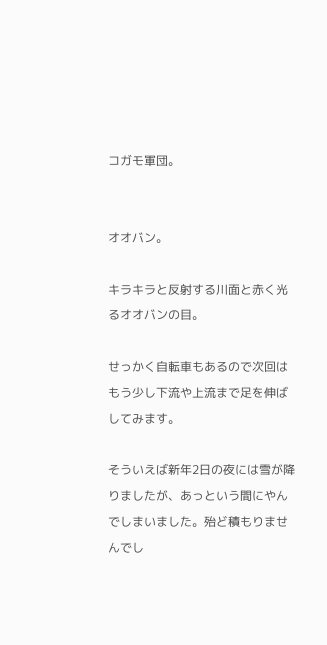コガモ軍団。


オオバン。

キラキラと反射する川面と赤く光るオオバンの目。

せっかく自転車もあるので次回はもう少し下流や上流まで足を伸ばしてみます。

そういえば新年2日の夜には雪が降りましたが、あっという間にやんでしまいました。殆ど積もりませんでし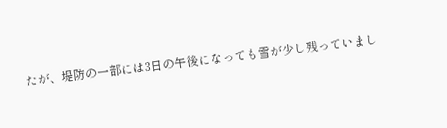たが、堤防の一部には3日の午後になっても雪が少し残っていまし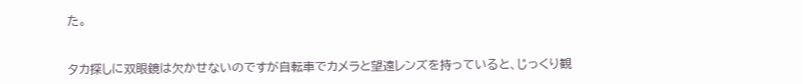た。


タカ探しに双眼鏡は欠かせないのですが自転車でカメラと望遠レンズを持っていると、じっくり観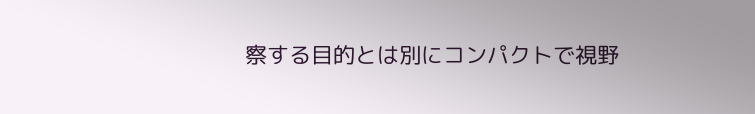察する目的とは別にコンパクトで視野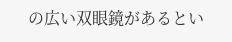の広い双眼鏡があるとい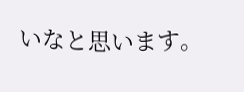いなと思います。